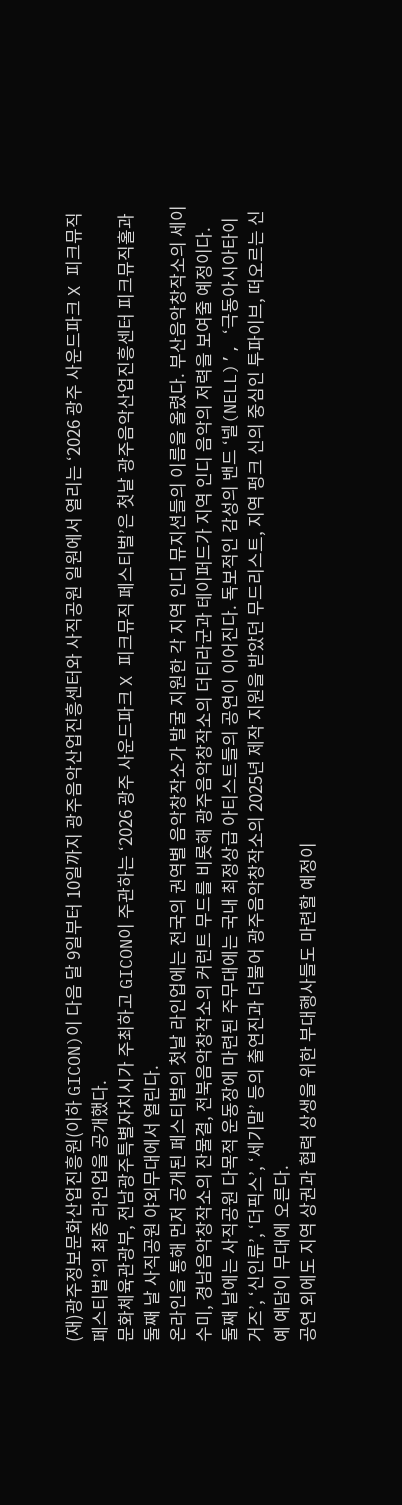(재)광주정보문화산업진흥원(이하 GICON)이 다음 달 9일부터 10일까지 광주음악산업진흥센터와 사직공원 일원에서 열리는 ‘2026 광주 사운드파크 X 피크뮤직 페스티벌’의 최종 라인업을 공개했다.
문화체육관광부, 전남광주특별자치시가 주최하고 GICON이 주관하는 ‘2026 광주 사운드파크 X 피크뮤직 페스티벌’은 첫날 광주음악산업진흥센터 피크뮤직홀과 둘째 날 사직공원 야외무대에서 열린다.
온라인을 통해 먼저 공개된 페스티벌의 첫날 라인업에는 전국의 권역별 음악창작소가 발굴 지원한 각 지역 인디 뮤지션들의 이름을 올렸다. 부산음악창작소의 세이수미, 경남음악창작소의 잔물결, 전북음악창작소의 커런트 무드를 비롯해 광주음악창작소의 더티라군과 테이퍼드가 지역 인디 음악의 저력을 보여줄 예정이다.
둘째 날에는 사직공원 다목적 운동장에 마련된 주무대에는 국내 최정상급 아티스트들의 공연이 이어진다. 독보적인 감성의 밴드 ‘넬(NELL)’, ‘극동아시아타이거즈’, ‘신인류’, ‘더픽스’, ‘세기말’ 등의 출연진과 더불어 광주음악창작소의 2025년 제작 지원을 받았던 무드리스트, 지역 펑크 신의 중심인 투파이브, 떠오르는 신예 예담이 무대에 오른다.
공연 외에도 지역 상권과 협력 상생을 위한 부대행사들도 마련할 예정이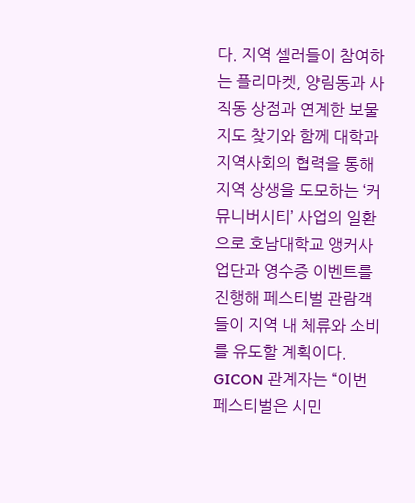다. 지역 셀러들이 참여하는 플리마켓, 양림동과 사직동 상점과 연계한 보물지도 찾기와 함께 대학과 지역사회의 협력을 통해 지역 상생을 도모하는 ‘커뮤니버시티’ 사업의 일환으로 호남대학교 앵커사업단과 영수증 이벤트를 진행해 페스티벌 관람객들이 지역 내 체류와 소비를 유도할 계획이다.
GICON 관계자는 “이번 페스티벌은 시민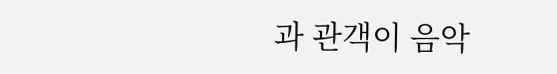과 관객이 음악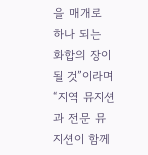을 매개로 하나 되는 화합의 장이 될 것”이라며 “지역 뮤지션과 전문 뮤지션이 함께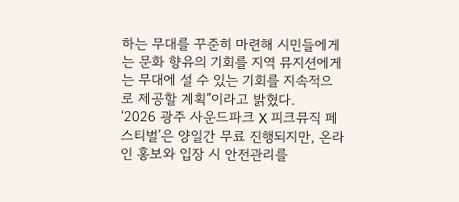하는 무대를 꾸준히 마련해 시민들에게는 문화 향유의 기회를 지역 뮤지션에게는 무대에 설 수 있는 기회를 지속적으로 제공할 계획”이라고 밝혔다.
‘2026 광주 사운드파크 X 피크뮤직 페스티벌’은 양일간 무료 진행되지만, 온라인 홍보와 입장 시 안전관리를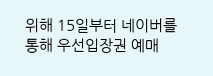위해 15일부터 네이버를 통해 우선입장권 예매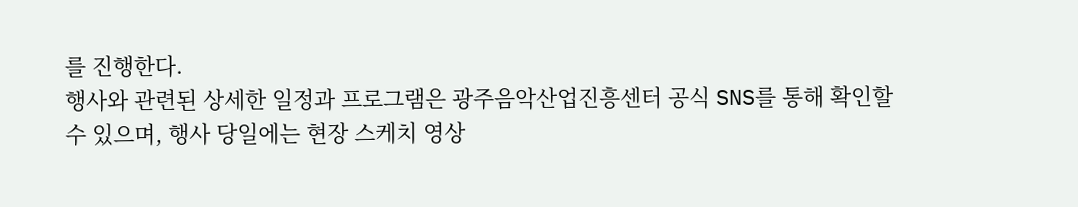를 진행한다.
행사와 관련된 상세한 일정과 프로그램은 광주음악산업진흥센터 공식 SNS를 통해 확인할 수 있으며, 행사 당일에는 현장 스케치 영상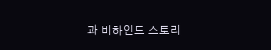과 비하인드 스토리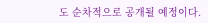도 순차적으로 공개될 예정이다.